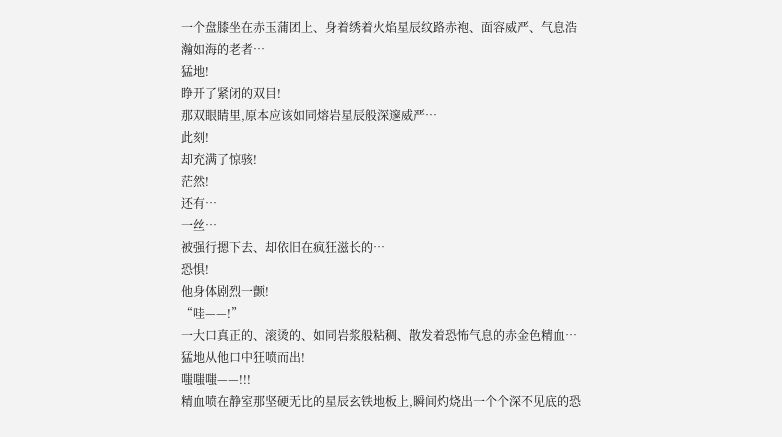一个盘膝坐在赤玉蒲团上、身着绣着火焰星辰纹路赤袍、面容威严、气息浩瀚如海的老者…
猛地!
睁开了紧闭的双目!
那双眼睛里,原本应该如同熔岩星辰般深邃威严…
此刻!
却充满了惊骇!
茫然!
还有…
一丝…
被强行摁下去、却依旧在疯狂滋长的…
恐惧!
他身体剧烈一颤!
“哇——!”
一大口真正的、滚烫的、如同岩浆般粘稠、散发着恐怖气息的赤金色精血…
猛地从他口中狂喷而出!
嗤嗤嗤——!!!
精血喷在静室那坚硬无比的星辰玄铁地板上,瞬间灼烧出一个个深不见底的恐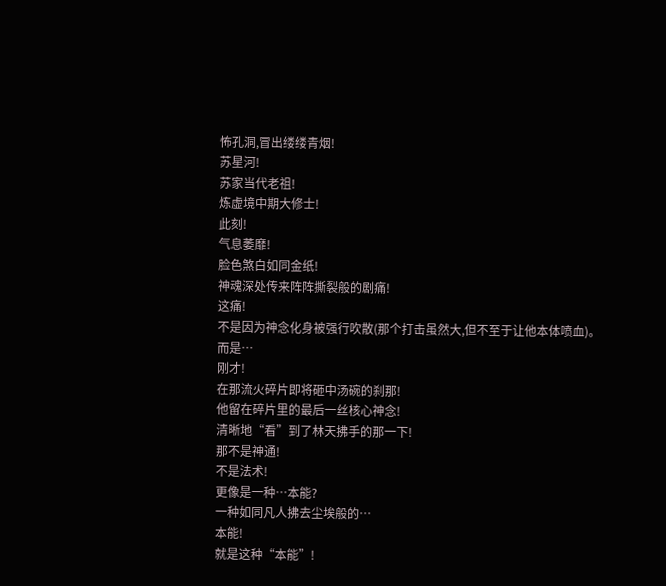怖孔洞,冒出缕缕青烟!
苏星河!
苏家当代老祖!
炼虚境中期大修士!
此刻!
气息萎靡!
脸色煞白如同金纸!
神魂深处传来阵阵撕裂般的剧痛!
这痛!
不是因为神念化身被强行吹散(那个打击虽然大,但不至于让他本体喷血)。
而是…
刚才!
在那流火碎片即将砸中汤碗的刹那!
他留在碎片里的最后一丝核心神念!
清晰地“看”到了林天拂手的那一下!
那不是神通!
不是法术!
更像是一种…本能?
一种如同凡人拂去尘埃般的…
本能!
就是这种“本能”!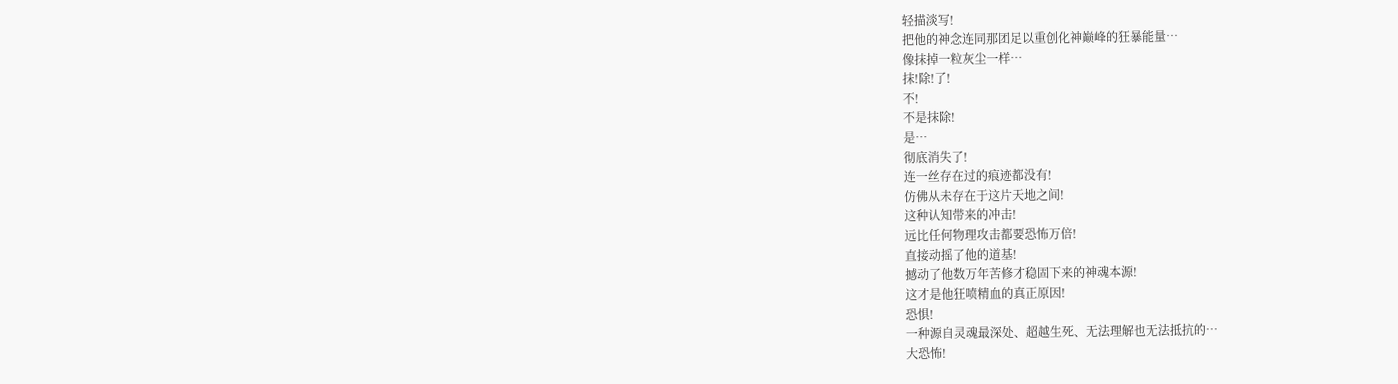轻描淡写!
把他的神念连同那团足以重创化神巅峰的狂暴能量…
像抹掉一粒灰尘一样…
抹!除!了!
不!
不是抹除!
是…
彻底消失了!
连一丝存在过的痕迹都没有!
仿佛从未存在于这片天地之间!
这种认知带来的冲击!
远比任何物理攻击都要恐怖万倍!
直接动摇了他的道基!
撼动了他数万年苦修才稳固下来的神魂本源!
这才是他狂喷精血的真正原因!
恐惧!
一种源自灵魂最深处、超越生死、无法理解也无法抵抗的…
大恐怖!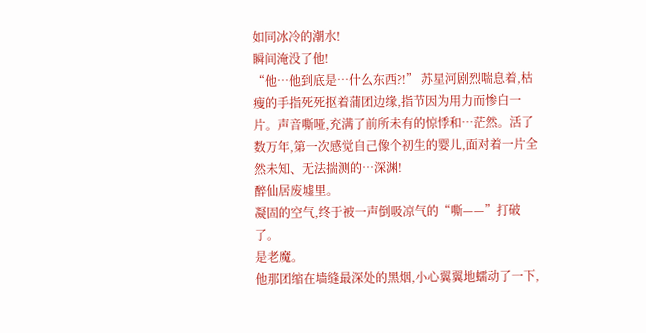如同冰冷的潮水!
瞬间淹没了他!
“他…他到底是…什么东西?!” 苏星河剧烈喘息着,枯瘦的手指死死抠着蒲团边缘,指节因为用力而惨白一片。声音嘶哑,充满了前所未有的惊悸和…茫然。活了数万年,第一次感觉自己像个初生的婴儿,面对着一片全然未知、无法揣测的…深渊!
醉仙居废墟里。
凝固的空气,终于被一声倒吸凉气的“嘶——”打破了。
是老魔。
他那团缩在墙缝最深处的黑烟,小心翼翼地蠕动了一下,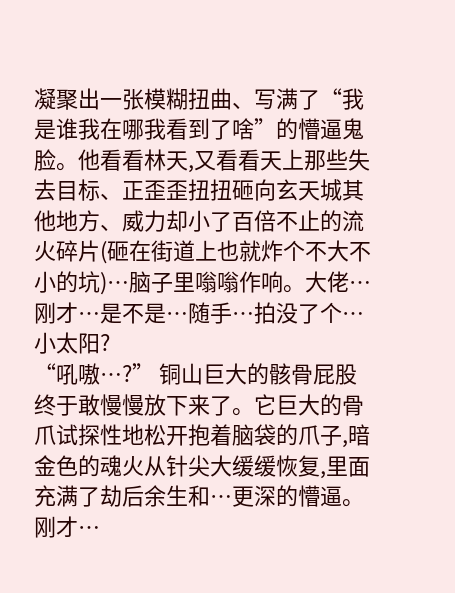凝聚出一张模糊扭曲、写满了“我是谁我在哪我看到了啥”的懵逼鬼脸。他看看林天,又看看天上那些失去目标、正歪歪扭扭砸向玄天城其他地方、威力却小了百倍不止的流火碎片(砸在街道上也就炸个不大不小的坑)…脑子里嗡嗡作响。大佬…刚才…是不是…随手…拍没了个…小太阳?
“吼嗷…?” 铜山巨大的骸骨屁股终于敢慢慢放下来了。它巨大的骨爪试探性地松开抱着脑袋的爪子,暗金色的魂火从针尖大缓缓恢复,里面充满了劫后余生和…更深的懵逼。刚才…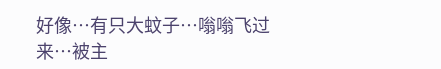好像…有只大蚊子…嗡嗡飞过来…被主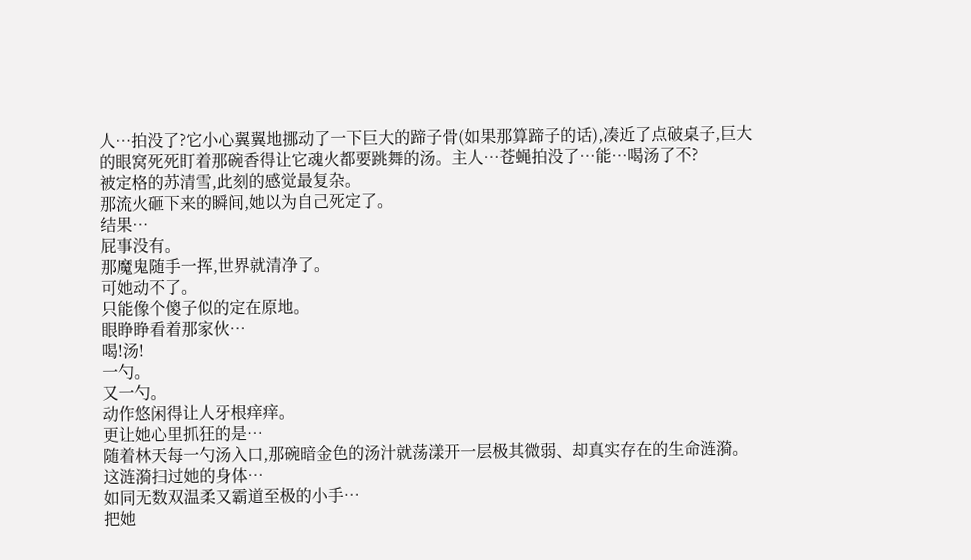人…拍没了?它小心翼翼地挪动了一下巨大的蹄子骨(如果那算蹄子的话),凑近了点破桌子,巨大的眼窝死死盯着那碗香得让它魂火都要跳舞的汤。主人…苍蝇拍没了…能…喝汤了不?
被定格的苏清雪,此刻的感觉最复杂。
那流火砸下来的瞬间,她以为自己死定了。
结果…
屁事没有。
那魔鬼随手一挥,世界就清净了。
可她动不了。
只能像个傻子似的定在原地。
眼睁睁看着那家伙…
喝!汤!
一勺。
又一勺。
动作悠闲得让人牙根痒痒。
更让她心里抓狂的是…
随着林天每一勺汤入口,那碗暗金色的汤汁就荡漾开一层极其微弱、却真实存在的生命涟漪。
这涟漪扫过她的身体…
如同无数双温柔又霸道至极的小手…
把她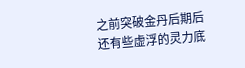之前突破金丹后期后还有些虚浮的灵力底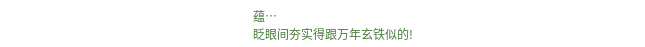蕴…
眨眼间夯实得跟万年玄铁似的!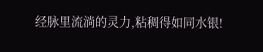经脉里流淌的灵力,粘稠得如同水银!